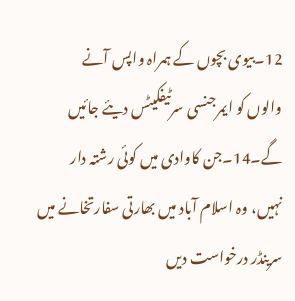12۔بیوی بچوں کے ہمراہ واپس آنے
والوں کو ایمرجنسی سرٹیفکیٹس دیئے جائیں گے۔14۔جن کاوادی میں کوئی رشتہ دار
نہیں، وہ اسلام آباد میں بھارتی سفارتخانے میں سرینڈر درخواست دیں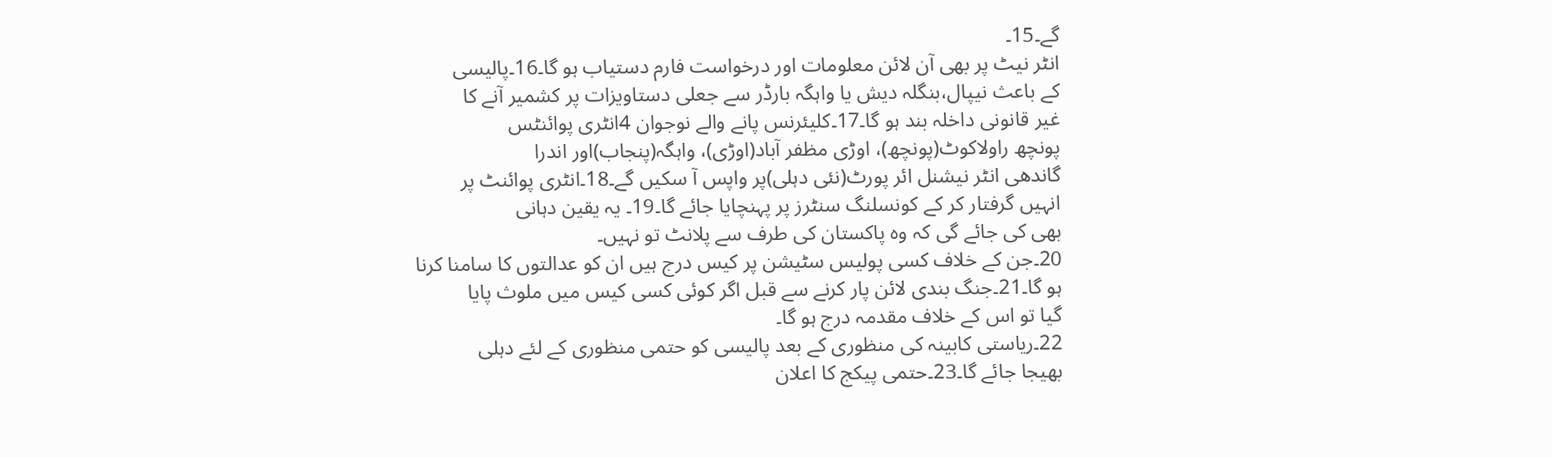گے۔15۔
انٹر نیٹ پر بھی آن لائن معلومات اور درخواست فارم دستیاب ہو گا۔16۔پالیسی
کے باعث نیپال،بنگلہ دیش یا واہگہ بارڈر سے جعلی دستاویزات پر کشمیر آنے کا
غیر قانونی داخلہ بند ہو گا۔17۔کلیئرنس پانے والے نوجوان 4انٹری پوائنٹس
پونچھ راولاکوٹ(پونچھ)، اوڑی مظفر آباد(اوڑی)، واہگہ(پنجاب)اور اندرا
گاندھی انٹر نیشنل ائر پورٹ(نئی دہلی)پر واپس آ سکیں گے۔18۔انٹری پوائنٹ پر
انہیں گرفتار کر کے کونسلنگ سنٹرز پر پہنچایا جائے گا۔19۔ یہ یقین دہانی
بھی کی جائے گی کہ وہ پاکستان کی طرف سے پلانٹ تو نہیں۔
20۔جن کے خلاف کسی پولیس سٹیشن پر کیس درج ہیں ان کو عدالتوں کا سامنا کرنا
ہو گا۔21۔جنگ بندی لائن پار کرنے سے قبل اگر کوئی کسی کیس میں ملوث پایا
گیا تو اس کے خلاف مقدمہ درج ہو گا۔
22۔ریاستی کابینہ کی منظوری کے بعد پالیسی کو حتمی منظوری کے لئے دہلی
بھیجا جائے گا۔23۔حتمی پیکج کا اعلان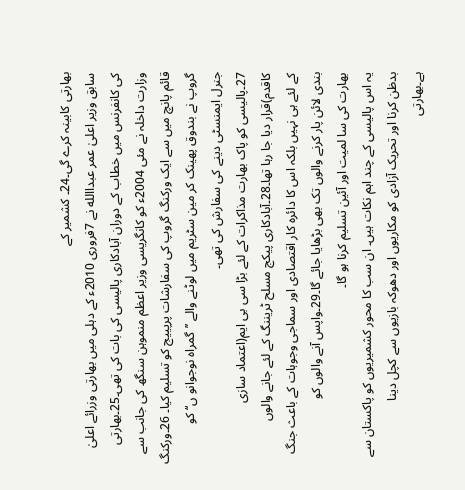بھارتی کابینہ کرے گی۔24۔ کشمیر کے
سابق وزیر اعلیٰ عمر عبداالله نے 7فروری 2010ء کے دہلی میں بھارتی وزرائے اعلیٰ
کی کانفرنس میں خطاب کے دوران آبادکاری پالیسی کی بات کی تھی۔25۔بھارتی
وزارت داخلہ نے مئی 2004ء کو کانگریسی وزیر اعظم منموہن سنگھ کی جانب سے
قائم پانچ میں سے ایک ورکنگ گروپ کی سفارشات پرپییج کو تسلیم کیا۔ 26۔ورکنگ
گروپ نے بندوق پھینک کر مین سٹریم میں لوٹنے والے ’’گمراہ نوجوانو ں‘‘ کو
جنرل ایمنسٹی دینے کی سفارش کی تھی۔
27۔پالیسی کو پاک بھارت مذاکرات کے لئے بڑا سی بی ایم(اعتماد سازی
کاقدم)قرار دیا جا رہا تھا۔28۔آبادکاری پیکج مسلح ٹریننگ کے لئے جانے والوں
کے لئے ہی نہیں بلکہ اس کا دائرہ کار اقتصادی اور سماجی وجوہات کے باعث جنگ
بندی لائن پار کرنے والوں تک بھی بڑھایا جائے گا۔29۔واپس آنے والوں کو
بھارت کی سا لمیت اور آئین تسلیم کرنا ہو گا۔
یہ اس پالیسی کے چند اہم نکات ہیں۔ ان سب کا محور کشمیریوں کو پاکستان سے
بدظن کرنا اور تحریک آزادی کو مکاریوں اور دھوکہ بازیوں سے کچل دینا
ہے۔بھارتی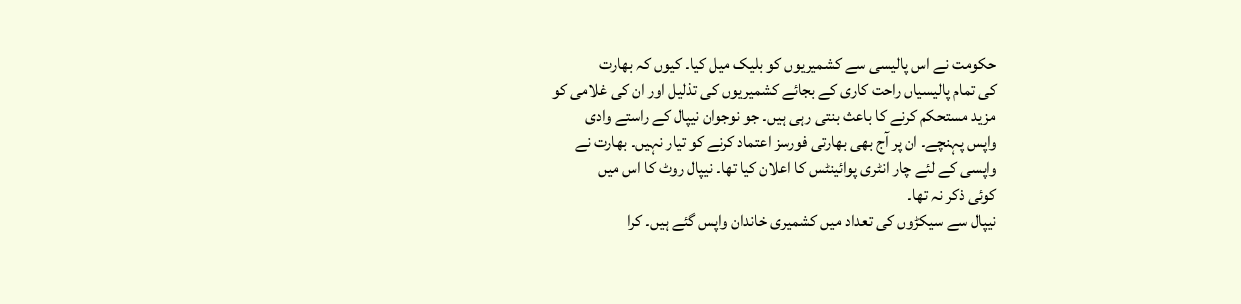حکومت نے اس پالیسی سے کشمیریوں کو بلیک میل کیا۔ کیوں کہ بھارت
کی تمام پالیسیاں راحت کاری کے بجائے کشمیریوں کی تذلیل اور ان کی غلامی کو
مزید مستحکم کرنے کا باعث بنتی رہی ہیں۔ جو نوجوان نیپال کے راستے وادی
واپس پہنچے۔ ان پر آج بھی بھارتی فورسز اعتماد کرنے کو تیار نہیں۔ بھارت نے
واپسی کے لئے چار انٹری پوائینٹس کا اعلان کیا تھا۔ نیپال روٹ کا اس میں
کوئی ذکر نہ تھا۔
نیپال سے سیکڑوں کی تعداد میں کشمیری خاندان واپس گئے ہیں۔ کرا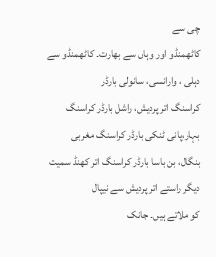چی سے
کاٹھمنڈو اور وہاں سے بھارت۔ کاٹھمنڈو سے دہلی ، وارانسی، سانولی بارڈر
کراسنگ اتر پردیش، راشل بارڈر کراسنگ بہار،پانی ٹنکی بارڈر کراسنگ مغربی
بنگال، بن باسا بارڈر کراسنگ اتر کھنڈ سمیت دیگر راستے اتر پردیش سے نیپال
کو ملاتے ہیں۔ جانک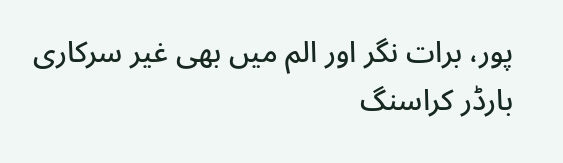پور، برات نگر اور الم میں بھی غیر سرکاری بارڈر کراسنگ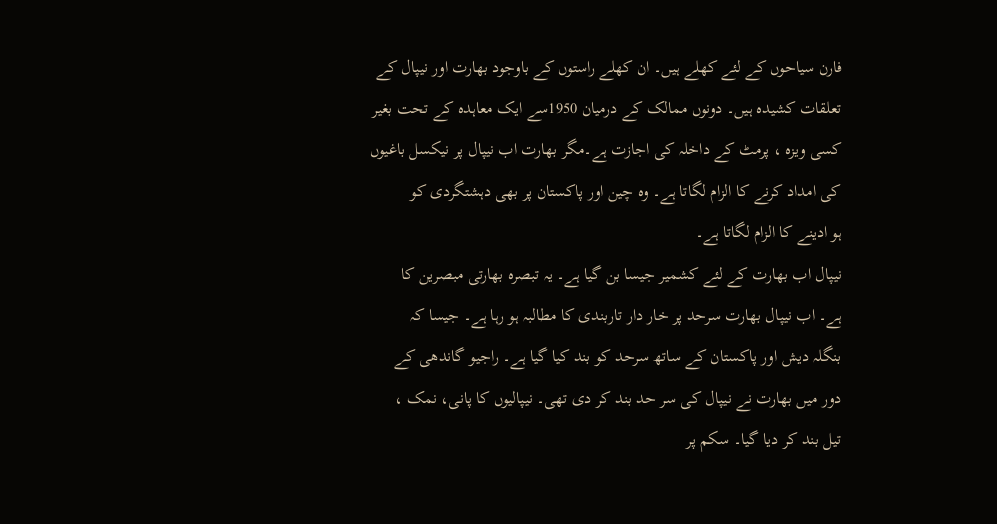فارن سیاحوں کے لئے کھلے ہیں۔ ان کھلے راستوں کے باوجود بھارت اور نیپال کے
تعلقات کشیدہ ہیں۔ دونوں ممالک کے درمیان 1950سے ایک معاہدہ کے تحت بغیر
کسی ویزہ ، پرمٹ کے داخلہ کی اجازت ہے۔مگر بھارت اب نیپال پر نیکسل باغیوں
کی امداد کرنے کا الزام لگاتا ہے۔ وہ چین اور پاکستان پر بھی دہشتگردی کو
ہو ادینے کا الزام لگاتا ہے۔
نیپال اب بھارت کے لئے کشمیر جیسا بن گیا ہے۔ یہ تبصرہ بھارتی مبصرین کا
ہے۔ اب نیپال بھارت سرحد پر خار دار تاربندی کا مطالبہ ہو رہا ہے۔ جیسا کہ
بنگلہ دیش اور پاکستان کے ساتھ سرحد کو بند کیا گیا ہے۔ راجیو گاندھی کے
دور میں بھارت نے نیپال کی سر حد بند کر دی تھی۔ نیپالیوں کا پانی، نمک ،
تیل بند کر دیا گیا۔ سکم پر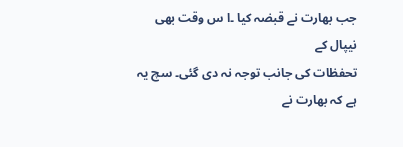جب بھارت نے قبضہ کیا ۔ا س وقت بھی نیپال کے
تحفظات کی جانب توجہ نہ دی گئی۔ سچ یہ ہے کہ بھارت نے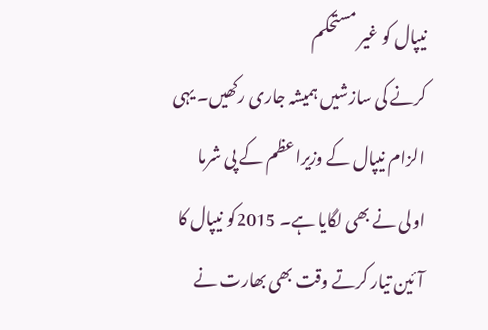نیپال کو غیر مستحکم
کرنے کی سازشیں ہمیشہ جاری رکھیں۔ یہی الزام نیپال کے وزیراعظم کے پی شرما
اولی نے بھی لگایا ہے۔ 2015کو نیپال کا آئین تیار کرتے وقت بھی بھارت نے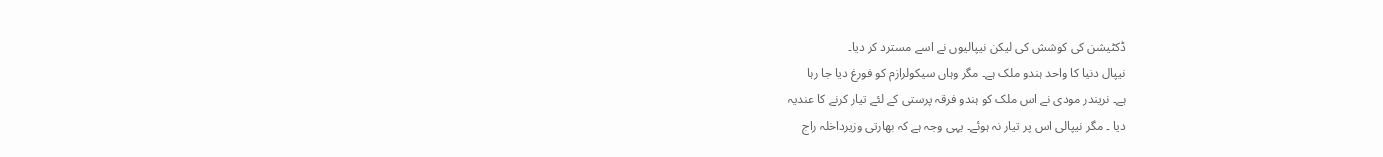ڈکٹیشن کی کوشش کی لیکن نیپالیوں نے اسے مسترد کر دیا۔
نیپال دنیا کا واحد ہندو ملک ہے۔ مگر وہاں سیکولرازم کو فورغ دیا جا رہا
ہے۔ نریندر مودی نے اس ملک کو ہندو فرقہ پرستی کے لئے تیار کرنے کا عندیہ
دیا ۔ مگر نیپالی اس پر تیار نہ ہوئے۔ یہی وجہ ہے کہ بھارتی وزیرداخلہ راج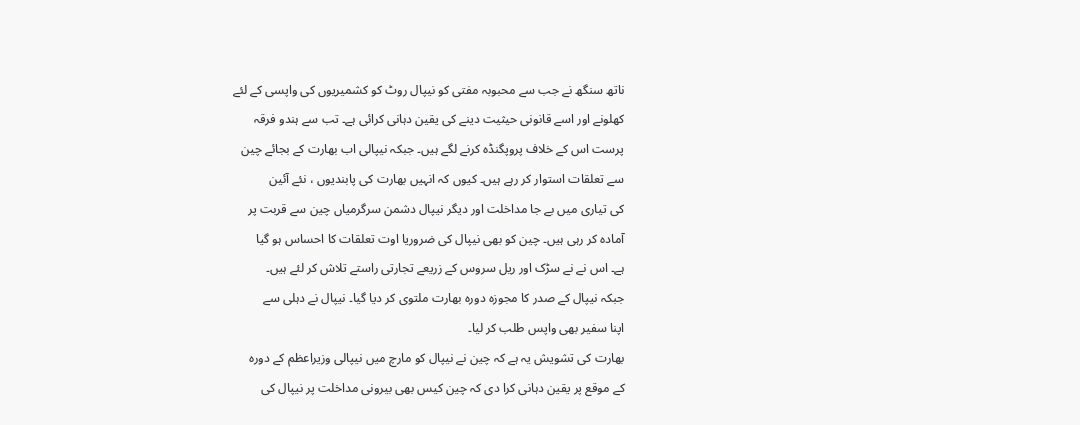ناتھ سنگھ نے جب سے محبوبہ مفتی کو نیپال روٹ کو کشمیریوں کی واپسی کے لئے
کھلونے اور اسے قانونی حیثیت دینے کی یقین دہانی کرائی ہے۔ تب سے ہندو فرقہ
پرست اس کے خلاف پروپگنڈہ کرنے لگے ہیں۔ جبکہ نیپالی اب بھارت کے بجائے چین
سے تعلقات استوار کر رہے ہیں۔ کیوں کہ انہیں بھارت کی پابندیوں ، نئے آئین
کی تیاری میں بے جا مداخلت اور دیگر نیپال دشمن سرگرمیاں چین سے قربت پر
آمادہ کر رہی ہیں۔ چین کو بھی نیپال کی ضروریا اوت تعلقات کا احساس ہو گیا
ہے۔ اس نے نے سڑک اور ریل سروس کے زریعے تجارتی راستے تلاش کر لئے ہیں۔
جبکہ نیپال کے صدر کا مجوزہ دورہ بھارت ملتوی کر دیا گیا۔ نیپال نے دہلی سے
اپنا سفیر بھی واپس طلب کر لیا۔
بھارت کی تشویش یہ ہے کہ چین نے نیپال کو مارچ میں نیپالی وزیراعظم کے دورہ
کے موقع پر یقین دہانی کرا دی کہ چین کیس بھی بیرونی مداخلت پر نیپال کی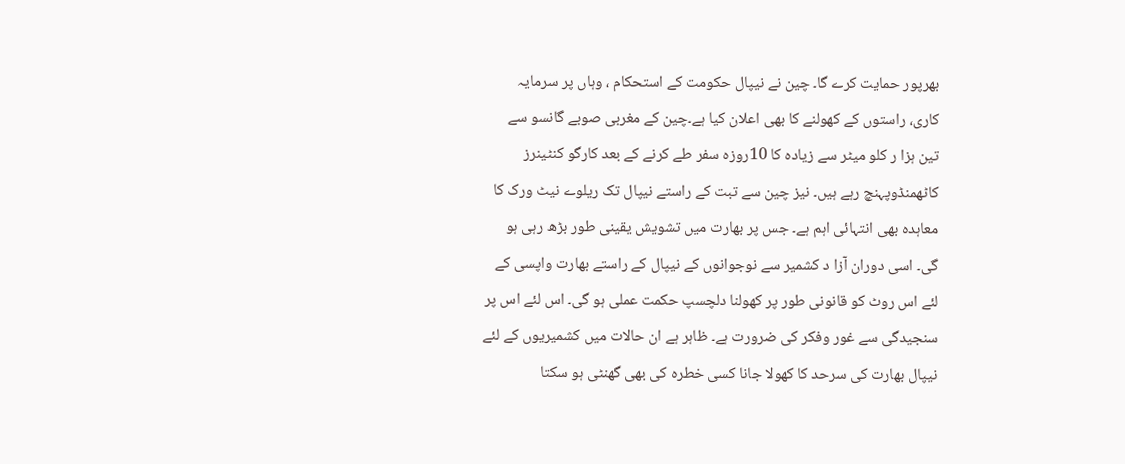بھرپور حمایت کرے گا۔ چین نے نیپال حکومت کے استحکام ، وہاں پر سرمایہ
کاری، راستوں کے کھولنے کا بھی اعلان کیا ہے۔چین کے مغربی صوبے گانسو سے
تین ہزا ر کلو میٹر سے زیادہ کا 10روزہ سفر طے کرنے کے بعد کارگو کنٹینرز
کاٹھمنڈوپہنچ رہے ہیں۔ نیز چین سے تبت کے راستے نیپال تک ریلوے نیٹ ورک کا
معاہدہ بھی انتہائی اہم ہے۔ جس پر بھارت میں تشویش یقینی طور بڑھ رہی ہو
گی۔ اسی دوران آزا د کشمیر سے نوجوانوں کے نیپال کے راستے بھارت واپسی کے
لئے اس روٹ کو قانونی طور پر کھولنا دلچسپ حکمت عملی ہو گی۔ اس لئے اس پر
سنجیدگی سے غور وفکر کی ضرورت ہے۔ ظاہر ہے ان حالات میں کشمیریوں کے لئے
نیپال بھارت کی سرحد کا کھولا جانا کسی خطرہ کی بھی گھنٹی ہو سکتا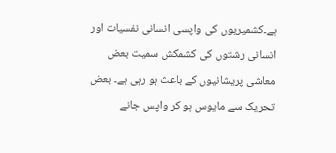ہے۔کشمیریوں کی واپسی انسانی نفسیات اور انسانی رشتوں کی کشمکش سمیت بعض
معاشی پریشانیوں کے باعث ہو رہی ہے۔ بعض تحریک سے مایوس ہو کر واپس جانے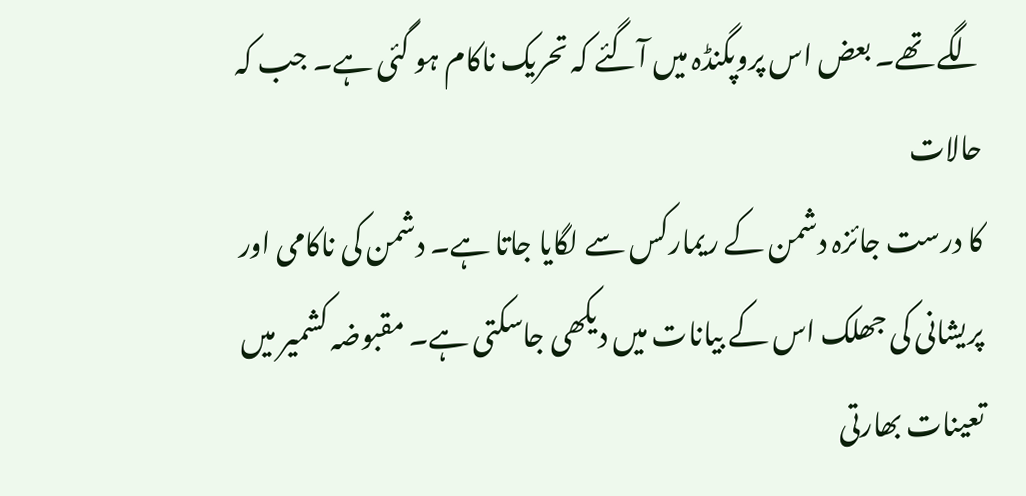لگے تھے۔ بعض اس پروپگنڈہ میں آگئے کہ تحریک ناکام ہو گئی ہے۔ جب کہ حالات
کا درست جائزہ دشمن کے ریمارکس سے لگایا جاتا ہے۔ دشمن کی ناکامی اور
پریشانی کی جھلک اس کے بیانات میں دیکھی جاسکتی ہے۔ مقبوضہ کشمیر میں
تعینات بھارتی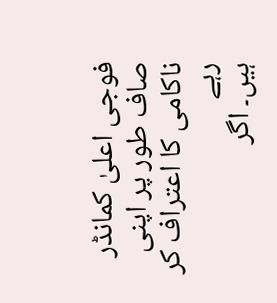فوجی اعلیٰ کمانڈر صاف طور پر اپنی ناکامی کا اعتراف کر رہے
ہیں۔ اگر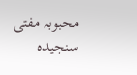محبوبہ مفتی سنجیدہ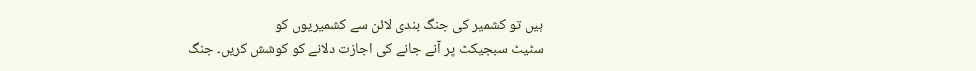ہیں تو کشمیر کی جنگ بندی لائن سے کشمیریوں کو
سٹیٹ سبجیکٹ پر آنے جانے کی اجازت دلانے کو کوشش کریں۔ جنگ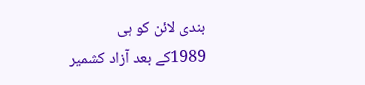بندی لائن کو ہی
1989کے بعد آزاد کشمیر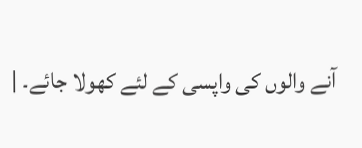آنے والوں کی واپسی کے لئے کھولا جائے۔ |